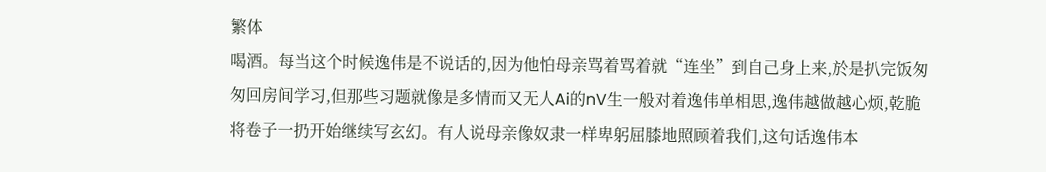繁体
喝酒。每当这个时候逸伟是不说话的,因为他怕母亲骂着骂着就“连坐”到自己身上来,於是扒完饭匆匆回房间学习,但那些习题就像是多情而又无人Ai的nV生一般对着逸伟单相思,逸伟越做越心烦,乾脆将卷子一扔开始继续写玄幻。有人说母亲像奴隶一样卑躬屈膝地照顾着我们,这句话逸伟本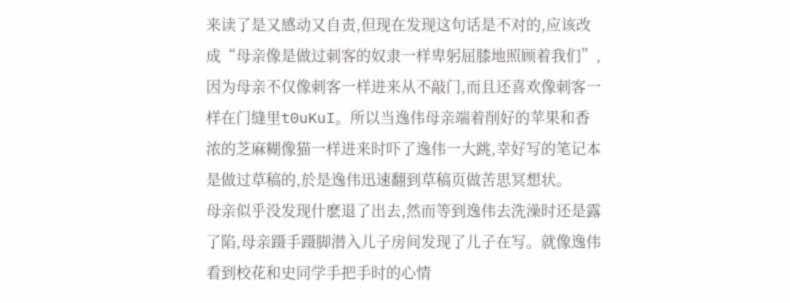来读了是又感动又自责,但现在发现这句话是不对的,应该改成“母亲像是做过刺客的奴隶一样卑躬屈膝地照顾着我们”,因为母亲不仅像刺客一样进来从不敲门,而且还喜欢像刺客一样在门缝里t0uKuI。所以当逸伟母亲端着削好的苹果和香浓的芝麻糊像猫一样进来时吓了逸伟一大跳,幸好写的笔记本是做过草稿的,於是逸伟迅速翻到草稿页做苦思冥想状。
母亲似乎没发现什麽退了出去,然而等到逸伟去洗澡时还是露了陷,母亲蹑手蹑脚潜入儿子房间发现了儿子在写。就像逸伟看到校花和史同学手把手时的心情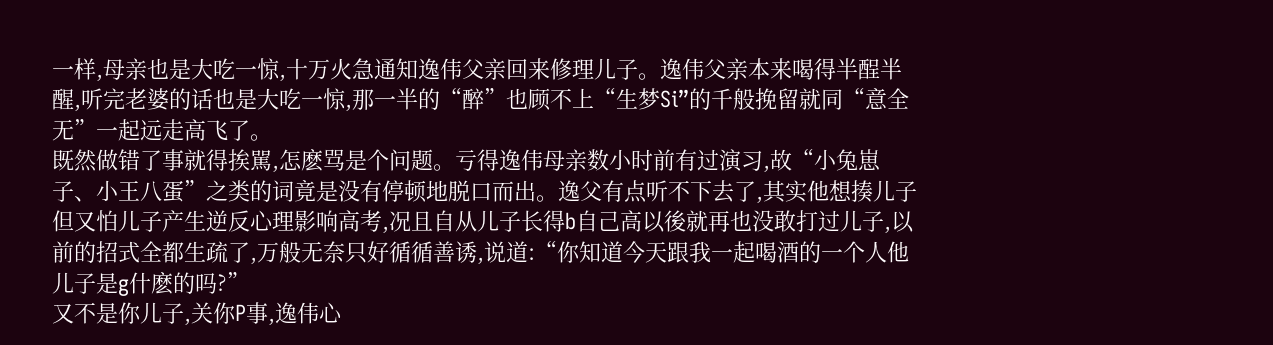一样,母亲也是大吃一惊,十万火急通知逸伟父亲回来修理儿子。逸伟父亲本来喝得半酲半醒,听完老婆的话也是大吃一惊,那一半的“醉”也顾不上“生梦Si”的千般挽留就同“意全无”一起远走高飞了。
既然做错了事就得挨駡,怎麽骂是个问题。亏得逸伟母亲数小时前有过演习,故“小兔崽子、小王八蛋”之类的词竟是没有停顿地脱口而出。逸父有点听不下去了,其实他想揍儿子但又怕儿子产生逆反心理影响高考,况且自从儿子长得b自己高以後就再也没敢打过儿子,以前的招式全都生疏了,万般无奈只好循循善诱,说道:“你知道今天跟我一起喝酒的一个人他儿子是g什麽的吗?”
又不是你儿子,关你P事,逸伟心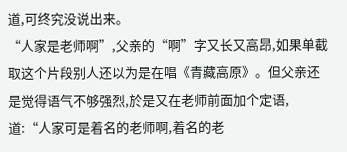道,可终究没说出来。
“人家是老师啊”,父亲的“啊”字又长又高昂,如果单截取这个片段别人还以为是在唱《青藏高原》。但父亲还是觉得语气不够强烈,於是又在老师前面加个定语,道:“人家可是着名的老师啊,着名的老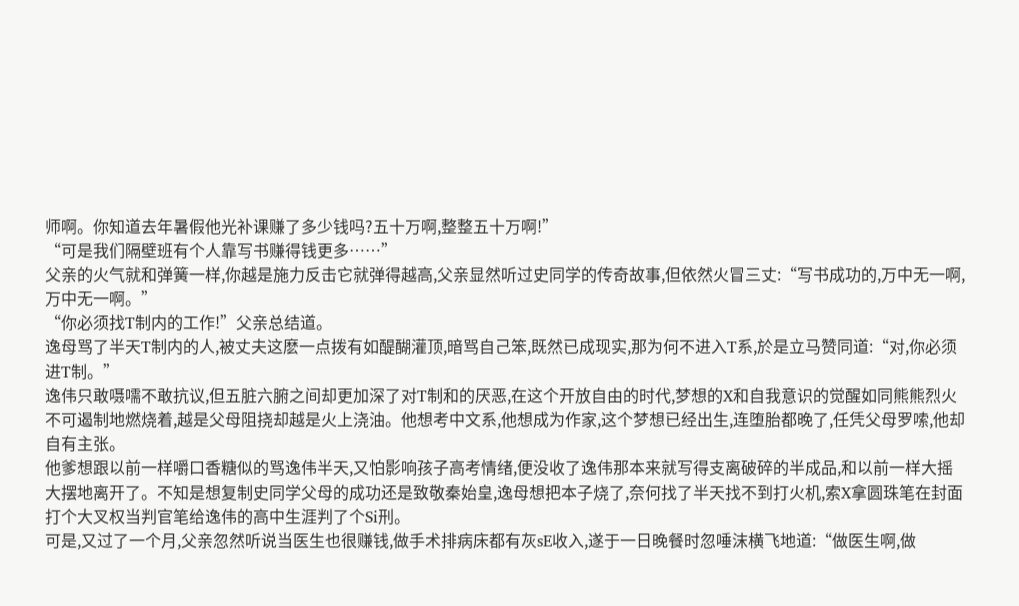师啊。你知道去年暑假他光补课赚了多少钱吗?五十万啊,整整五十万啊!”
“可是我们隔壁班有个人靠写书赚得钱更多……”
父亲的火气就和弹簧一样,你越是施力反击它就弹得越高,父亲显然听过史同学的传奇故事,但依然火冒三丈:“写书成功的,万中无一啊,万中无一啊。”
“你必须找T制内的工作!”父亲总结道。
逸母骂了半天T制内的人,被丈夫这麽一点拨有如醍醐灌顶,暗骂自己笨,既然已成现实,那为何不进入T系,於是立马赞同道:“对,你必须进T制。”
逸伟只敢嗫嚅不敢抗议,但五脏六腑之间却更加深了对T制和的厌恶,在这个开放自由的时代,梦想的X和自我意识的觉醒如同熊熊烈火不可遏制地燃烧着,越是父母阻挠却越是火上浇油。他想考中文系,他想成为作家,这个梦想已经出生,连堕胎都晚了,任凭父母罗嗦,他却自有主张。
他爹想跟以前一样嚼口香糖似的骂逸伟半天,又怕影响孩子高考情绪,便没收了逸伟那本来就写得支离破碎的半成品,和以前一样大摇大摆地离开了。不知是想复制史同学父母的成功还是致敬秦始皇,逸母想把本子烧了,奈何找了半天找不到打火机,索X拿圆珠笔在封面打个大叉权当判官笔给逸伟的高中生涯判了个Si刑。
可是,又过了一个月,父亲忽然听说当医生也很赚钱,做手术排病床都有灰sE收入,遂于一日晚餐时忽唾沫横飞地道:“做医生啊,做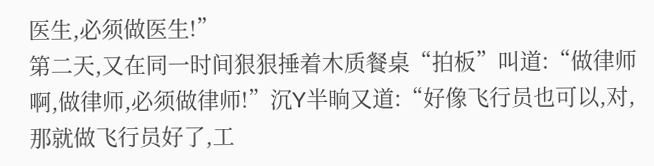医生,必须做医生!”
第二天,又在同一时间狠狠捶着木质餐桌“拍板”叫道:“做律师啊,做律师,必须做律师!”沉Y半晌又道:“好像飞行员也可以,对,那就做飞行员好了,工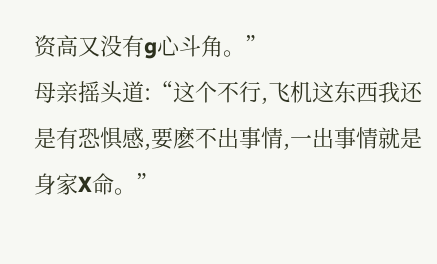资高又没有g心斗角。”
母亲摇头道:“这个不行,飞机这东西我还是有恐惧感,要麽不出事情,一出事情就是身家X命。”